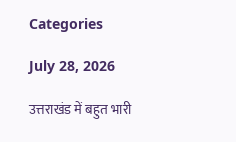Categories

July 28, 2026

उत्तराखंड में बहुत भारी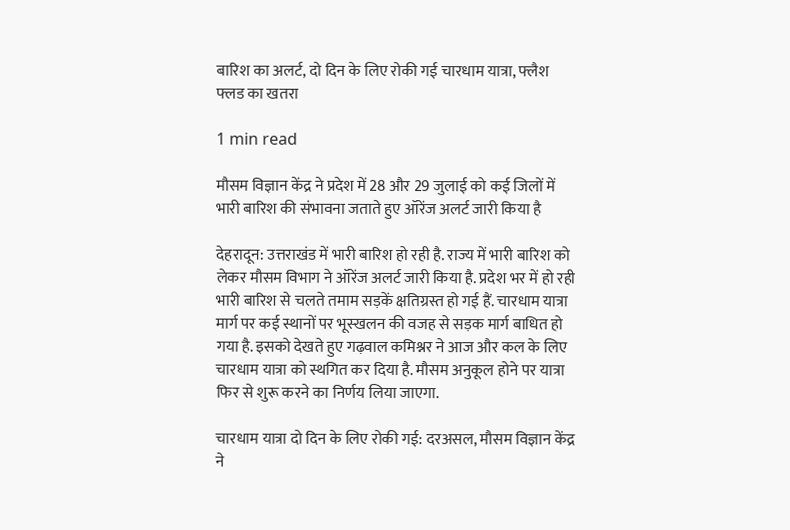बारिश का अलर्ट, दो दिन के लिए रोकी गई चारधाम यात्रा, फ्लैश फ्लड का खतरा

1 min read

मौसम विज्ञान केंद्र ने प्रदेश में 28 और 29 जुलाई को कई जिलों में भारी बारिश की संभावना जताते हुए ऑरेंज अलर्ट जारी किया है

देहरादून: उत्तराखंड में भारी बारिश हो रही है. राज्य में भारी बारिश को लेकर मौसम विभाग ने ऑरेंज अलर्ट जारी किया है. प्रदेश भर में हो रही भारी बारिश से चलते तमाम सड़कें क्षतिग्रस्त हो गई हैं. चारधाम यात्रा मार्ग पर कई स्थानों पर भूस्खलन की वजह से सड़क मार्ग बाधित हो गया है. इसको देखते हुए गढ़वाल कमिश्नर ने आज और कल के लिए चारधाम यात्रा को स्थगित कर दिया है. मौसम अनुकूल होने पर यात्रा फिर से शुरू करने का निर्णय लिया जाएगा.

चारधाम यात्रा दो दिन के लिए रोकी गई: दरअसल, मौसम विज्ञान केंद्र ने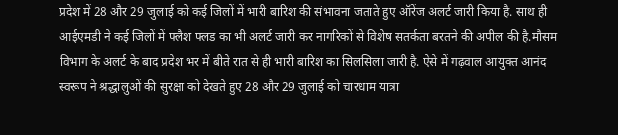प्रदेश में 28 और 29 जुलाई को कई जिलों में भारी बारिश की संभावना जताते हुए ऑरेंज अलर्ट जारी किया है. साथ ही आईएमडी ने कई जिलों में फ्लैश फ्लड का भी अलर्ट जारी कर नागरिकों से विशेष सतर्कता बरतने की अपील की है.मौसम विभाग के अलर्ट के बाद प्रदेश भर में बीते रात से ही भारी बारिश का सिलसिला जारी है. ऐसे में गढ़वाल आयुक्त आनंद स्वरूप ने श्रद्धालुओं की सुरक्षा को देखते हुए 28 और 29 जुलाई को चारधाम यात्रा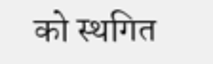को स्थगित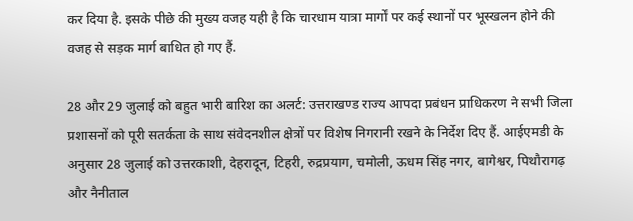कर दिया है. इसके पीछे की मुख्य वजह यही है कि चारधाम यात्रा मार्गों पर कई स्थानों पर भूस्खलन होने की वजह से सड़क मार्ग बाधित हो गए हैं.

28 और 29 जुलाई को बहुत भारी बारिश का अलर्ट: उत्तराखण्ड राज्य आपदा प्रबंधन प्राधिकरण ने सभी जिला प्रशासनों को पूरी सतर्कता के साथ संवेदनशील क्षेत्रों पर विशेष निगरानी रखने के निर्देश दिए हैं. आईएमडी के अनुसार 28 जुलाई को उत्तरकाशी, देहरादून, टिहरी, रुद्रप्रयाग, चमोली, ऊधम सिंह नगर, बागेश्वर, पिथौरागढ़ और नैनीताल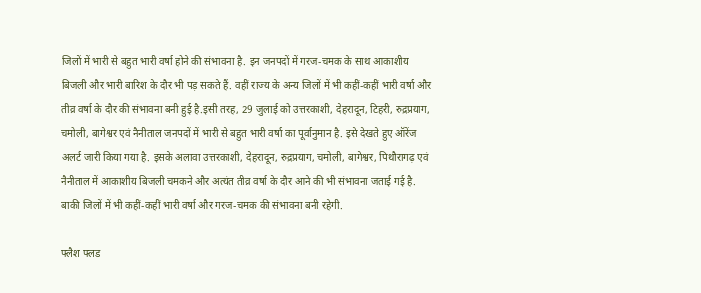जिलों में भारी से बहुत भारी वर्षा होने की संभावना है. इन जनपदों में गरज-चमक के साथ आकाशीय बिजली और भारी बारिश के दौर भी पड़ सकते हैं. वहीं राज्य के अन्य जिलों में भी कहीं-कहीं भारी वर्षा और तीव्र वर्षा के दौर की संभावना बनी हुई है.इसी तरह, 29 जुलाई को उत्तरकाशी, देहरादून, टिहरी, रुद्रप्रयाग, चमोली, बागेश्वर एवं नैनीताल जनपदों में भारी से बहुत भारी वर्षा का पूर्वानुमान है. इसे देखते हुए ऑरेंज अलर्ट जारी किया गया है. इसके अलावा उत्तरकाशी, देहरादून, रुद्रप्रयाग, चमोली, बागेश्वर, पिथौरागढ़ एवं नैनीताल में आकाशीय बिजली चमकने और अत्यंत तीव्र वर्षा के दौर आने की भी संभावना जताई गई है. बाकी जिलों में भी कहीं-कहीं भारी वर्षा और गरज-चमक की संभावना बनी रहेगी.

फ्लैश फ्लड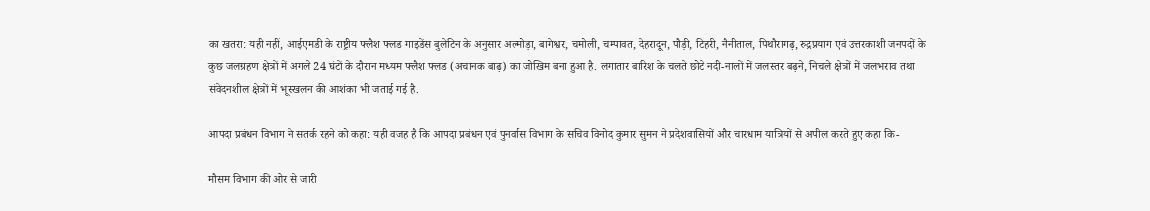का खतरा: यही नहीं, आईएमडी के राष्ट्रीय फ्लैश फ्लड गाइडेंस बुलेटिन के अनुसार अल्मोड़ा, बागेश्वर, चमोली, चम्पावत, देहरादून, पौड़ी, टिहरी, नैनीताल, पिथौरागढ़, रुद्रप्रयाग एवं उत्तरकाशी जनपदों के कुछ जलग्रहण क्षेत्रों में अगले 24 घंटों के दौरान मध्यम फ्लैश फ्लड (अचानक बाढ़) का जोखिम बना हुआ है. लगातार बारिश के चलते छोटे नदी-नालों में जलस्तर बढ़ने, निचले क्षेत्रों में जलभराव तथा संवेदनशील क्षेत्रों में भूस्खलन की आशंका भी जताई गई है.

आपदा प्रबंधन विभाग ने सतर्क रहने को कहा: यही वजह है कि आपदा प्रबंधन एवं पुनर्वास विभाग के सचिव विनोद कुमार सुमन ने प्रदेशवासियों और चारधाम यात्रियों से अपील करते हुए कहा कि-

मौसम विभाग की ओर से जारी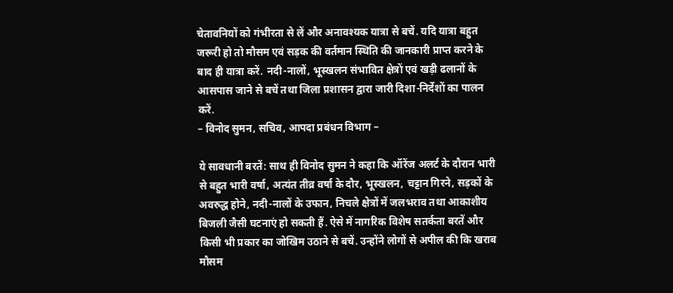चेतावनियों को गंभीरता से लें और अनावश्यक यात्रा से बचें. यदि यात्रा बहुत जरूरी हो तो मौसम एवं सड़क की वर्तमान स्थिति की जानकारी प्राप्त करने के बाद ही यात्रा करें. नदी-नालों, भूस्खलन संभावित क्षेत्रों एवं खड़ी ढलानों के आसपास जाने से बचें तथा जिला प्रशासन द्वारा जारी दिशा-निर्देशों का पालन करें.
– विनोद सुमन, सचिव, आपदा प्रबंधन विभाग –

ये सावधानी बरतें: साथ ही विनोद सुमन ने कहा कि ऑरेंज अलर्ट के दौरान भारी से बहुत भारी वर्षा, अत्यंत तीव्र वर्षा के दौर, भूस्खलन, चट्टान गिरने, सड़कों के अवरुद्ध होने, नदी-नालों के उफान, निचले क्षेत्रों में जलभराव तथा आकाशीय बिजली जैसी घटनाएं हो सकती हैं. ऐसे में नागरिक विशेष सतर्कता बरतें और किसी भी प्रकार का जोखिम उठाने से बचें. उन्होंने लोगों से अपील की कि खराब मौसम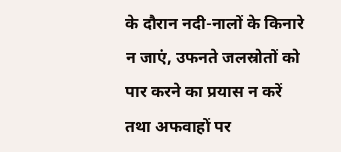के दौरान नदी-नालों के किनारे न जाएं, उफनते जलस्रोतों को पार करने का प्रयास न करें तथा अफवाहों पर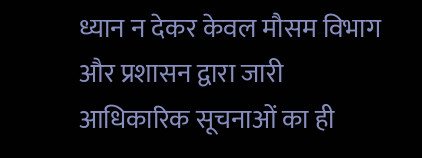ध्यान न देकर केवल मौसम विभाग और प्रशासन द्वारा जारी आधिकारिक सूचनाओं का ही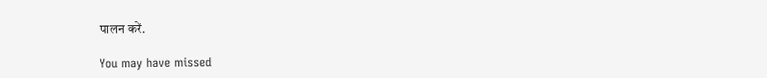पालन करें.

You may have missed